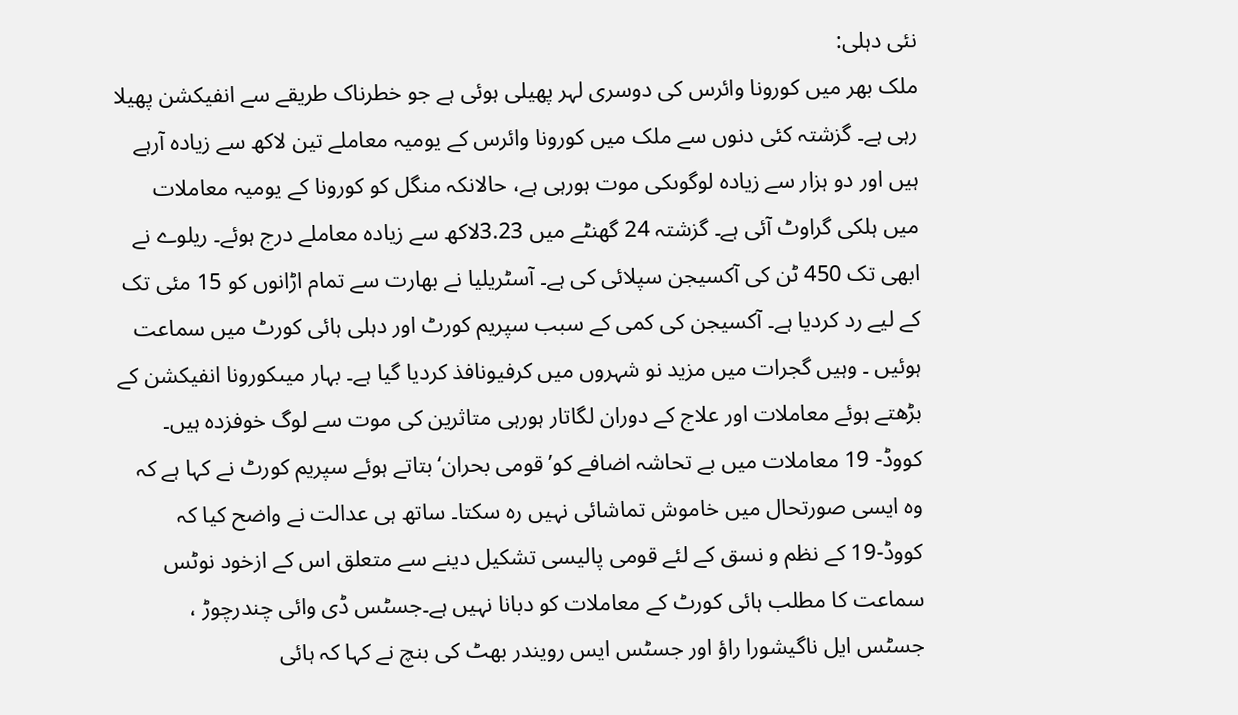نئی دہلی:
ملک بھر میں کورونا وائرس کی دوسری لہر پھیلی ہوئی ہے جو خطرناک طریقے سے انفیکشن پھیلا رہی ہے۔ گزشتہ کئی دنوں سے ملک میں کورونا وائرس کے یومیہ معاملے تین لاکھ سے زیادہ آرہے ہیں اور دو ہزار سے زیادہ لوگوںکی موت ہورہی ہے، حالانکہ منگل کو کورونا کے یومیہ معاملات میں ہلکی گراوٹ آئی ہے۔ گزشتہ 24 گھنٹے میں 3.23لاکھ سے زیادہ معاملے درج ہوئے۔ ریلوے نے ابھی تک 450 ٹن کی آکسیجن سپلائی کی ہے۔ آسٹریلیا نے بھارت سے تمام اڑانوں کو 15 مئی تک کے لیے رد کردیا ہے۔ آکسیجن کی کمی کے سبب سپریم کورٹ اور دہلی ہائی کورٹ میں سماعت ہوئیں ۔ وہیں گجرات میں مزید نو شہروں میں کرفیونافذ کردیا گیا ہے۔ بہار میںکورونا انفیکشن کے بڑھتے ہوئے معاملات اور علاج کے دوران لگاتار ہورہی متاثرین کی موت سے لوگ خوفزدہ ہیں۔
کووڈ- 19 معاملات میں بے تحاشہ اضافے کو’قومی بحران‘بتاتے ہوئے سپریم کورٹ نے کہا ہے کہ وہ ایسی صورتحال میں خاموش تماشائی نہیں رہ سکتا۔ ساتھ ہی عدالت نے واضح کیا کہ کووڈ-19 کے نظم و نسق کے لئے قومی پالیسی تشکیل دینے سے متعلق اس کے ازخود نوٹس سماعت کا مطلب ہائی کورٹ کے معاملات کو دبانا نہیں ہے۔جسٹس ڈی وائی چندرچوڑ ، جسٹس ایل ناگیشورا راؤ اور جسٹس ایس رویندر بھٹ کی بنچ نے کہا کہ ہائی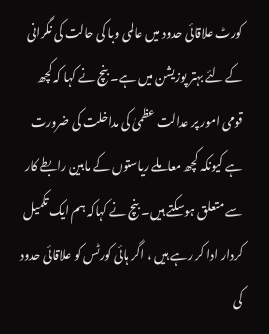کورٹ علاقائی حدود میں عالمی وبا کی حالت کی نگرانی کے لئے بہتر پوزیشن میں ہے۔ بنچ نے کہا کہ کچھ قومی امور پر عدالت عظمیٰ کی مداخلت کی ضرورت ہے کیونکہ کچھ معاملے ریاستوں کے مابین رابطے کار سے متعلق ہوسکتے ہیں۔ بنچ نے کہاکہ ہم ایک تکمیل کردار ادا کر رہے ہیں ، اگر ہائی کورٹس کو علاقائی حدود کی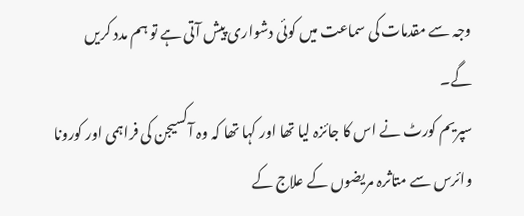وجہ سے مقدمات کی سماعت میں کوئی دشواری پیش آتی ہے تو ہم مدد کریں گے۔
سپریم کورٹ نے اس کا جائزہ لیا تھا اور کہا تھا کہ وہ آکسیجن کی فراہمی اور کورونا وائرس سے متاثرہ مریضوں کے علاج کے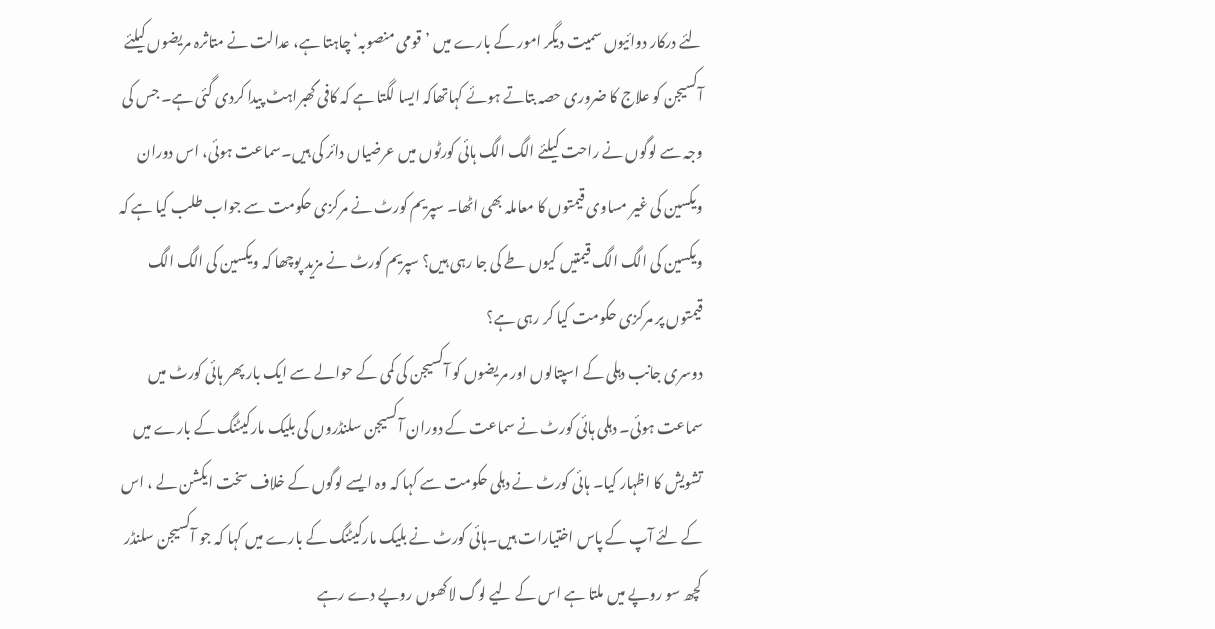لئے درکار دوائیوں سمیت دیگر امور کے بارے میں ’قومی منصوبہ‘ چاہتا ہے، عدالت نے متاثرہ مریضوں کیلئے آکسیجن کو علاج کا ضروری حصہ بتاتے ہوئے کہاتھاکہ ایسا لگتا ہے کہ کافی گھبراہٹ پیدا کردی گئی ہے۔ جس کی وجہ سے لوگوں نے راحت کیلئے الگ الگ ہائی کورٹوں میں عرضیاں دائر کی ہیں۔سماعت ہوئی، اس دوران ویکسین کی غیر مساوی قیمتوں کا معاملہ بھی اٹھا۔ سپریم کورٹ نے مرکزی حکومت سے جواب طلب کیا ہے کہ ویکسین کی الگ الگ قیمتیں کیوں طے کی جا رہی ہیں؟ سپریم کورٹ نے مزید پوچھا کہ ویکسین کی الگ الگ قیمتوں پر مرکزی حکومت کیا کر رہی ہے؟
دوسری جانب دہلی کے اسپتالوں اور مریضوں کو آکسیجن کی کمی کے حوالے سے ایک بار پھر ہائی کورٹ میں سماعت ہوئی۔ دہلی ہائی کورٹ نے سماعت کے دوران آکسیجن سلنڈروں کی بلیک مارکیٹنگ کے بارے میں تشویش کا اظہار کیا۔ ہائی کورٹ نے دہلی حکومت سے کہا کہ وہ ایسے لوگوں کے خلاف سخت ایکشن لے ، اس کے لئے آپ کے پاس اختیارات ہیں۔ہائی کورٹ نے بلیک مارکیٹنگ کے بارے میں کہا کہ جو آکسیجن سلنڈر کچھ سو روپے میں ملتا ہے اس کے لیے لوگ لاکھوں روپے دے رہے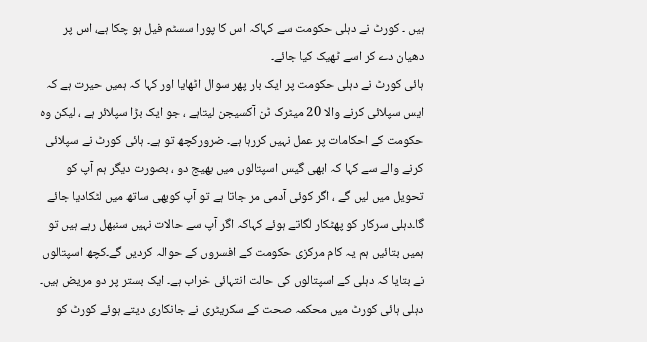ہیں ۔ کورٹ نے دہلی حکومت سے کہاکہ اس کا پورا سسٹم فیل ہو چکا ہے، اس پر دھیان دے کر اسے ٹھیک کیا جائے۔
ہائی کورٹ نے دہلی حکومت پر ایک بار پھر سوال اٹھایا اور کہا کہ ہمیں حیرت ہے کہ ایس سپلائی کرنے والا 20 میٹرک ٹن آکسیجن لیتاہے ، جو ایک بڑا سپلائر ہے ، لیکن وہ حکومت کے احکامات پر عمل نہیں کررہا ہے۔ ضرورکچھ تو ہے۔ ہائی کورٹ نے سپلائی کرنے والے سے کہا کہ ابھی گیس اسپتالوں میں بھیج دو ، بصورت دیگر ہم آپ کو تحویل میں لیں گے ، اگر کوئی آدمی مر جاتا ہے تو آپ کوبھی ساتھ میں لٹکادیا جائے گا۔دہلی سرکار کو پھٹکار لگاتے ہوئے کہاکہ اگر آپ سے حالات نہیں سنبھل رہے ہیں تو ہمیں بتائیں ہم یہ کام مرکزی حکومت کے افسروں کے حوالہ کردیں گے۔کچھ اسپتالوں نے بتایا کہ دہلی کے اسپتالوں کی حالت انتہائی خراب ہے۔ ایک بستر پر دو مریض ہیں۔ دہلی ہائی کورٹ میں محکمہ صحت کے سکریٹری نے جانکاری دیتے ہوئے کورٹ کو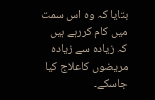بتایا کہ وہ اس سمت میں کام کررہے ہیں کہ زیادہ سے زیادہ مریضوں کاعلاج کیا جاسکے۔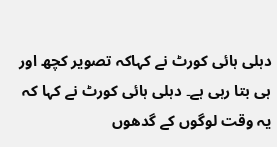دہلی ہائی کورٹ نے کہاکہ تصویر کچھ اور ہی بتا رہی ہے۔ دہلی ہائی کورٹ نے کہا کہ یہ وقت لوگوں کے گدھوں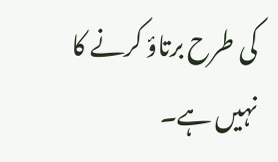کی طرح برتاؤ کرنے کا نہیں ہے۔